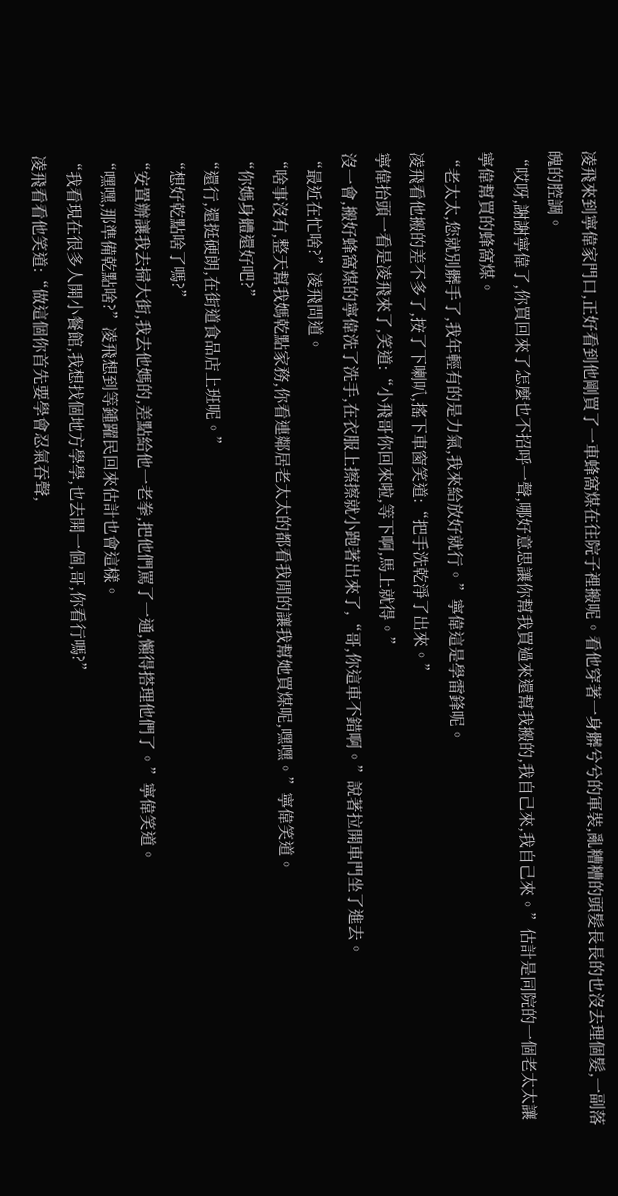凌飛來到寧偉家門口,正好看到他剛買了一車蜂窩煤在往院子裡搬呢。看他穿著一身髒兮兮的軍裝,亂糟糟的頭髮長長的也沒去理個髮,一副落魄的腔調。
“哎呀,謝謝寧偉了,你買回來了怎麼也不招呼一聲,哪好意思讓你幫我買過來還幫我搬的,我自己來,我自己來。”估計是同院的一個老太太讓寧偉幫買的蜂窩煤。
“老太太,您就別髒手了,我年輕有的是力氣,我來給放好就行。”寧偉這是學雷鋒呢。
凌飛看他搬的差不多了,按了下喇叭,搖下車窗笑道:“把手洗乾淨了出來。”
寧偉抬頭一看是凌飛來了,笑道:“小飛哥你回來啦,等下啊,馬上就得。”
沒一會,搬好蜂窩煤的寧偉洗了洗手,在衣服上擦擦就小跑著出來了,“哥,你這車不錯啊。”說著拉開車門坐了進去。
“最近在忙啥?”凌飛問道。
“啥事沒有,整天幫我媽乾點家務,你看連鄰居老太太的都看我閒的讓我幫她買煤呢,嘿嘿。”寧偉笑道。
“你媽身體還好吧?”
“還行,還挺硬朗,在街道食品店上班呢。”
“想好乾點啥了嗎?”
“安置辦讓我去掃大街,我去他媽的,差點給他一老拳,把他們罵了一通,懶得搭理他們了。”寧偉笑道。
“嘿嘿,那準備乾點啥?”凌飛想到等鍾躍民回來估計也會這樣。
“我看現在很多人開小餐館,我想找個地方學學,也去開一個,哥,你看行嗎?”
凌飛看看他笑道:“做這個你首先要學會忍氣吞聲,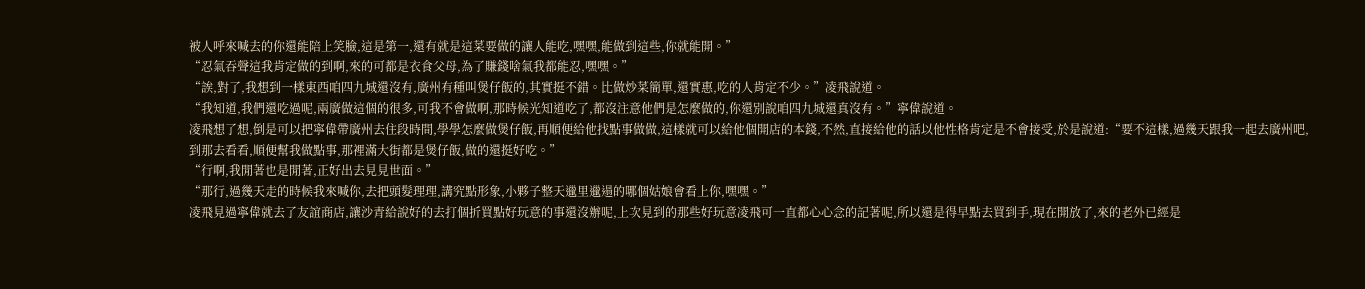被人呼來喊去的你還能陪上笑臉,這是第一,還有就是這菜要做的讓人能吃,嘿嘿,能做到這些,你就能開。”
“忍氣吞聲這我肯定做的到啊,來的可都是衣食父母,為了賺錢啥氣我都能忍,嘿嘿。”
“誒,對了,我想到一樣東西咱四九城還沒有,廣州有種叫煲仔飯的,其實挺不錯。比做炒菜簡單,還實惠,吃的人肯定不少。”凌飛說道。
“我知道,我們還吃過呢,兩廣做這個的很多,可我不會做啊,那時候光知道吃了,都沒注意他們是怎麼做的,你還別說咱四九城還真沒有。”寧偉說道。
凌飛想了想,倒是可以把寧偉帶廣州去住段時間,學學怎麼做煲仔飯,再順便給他找點事做做,這樣就可以給他個開店的本錢,不然,直接給他的話以他性格肯定是不會接受,於是說道:“要不這樣,過幾天跟我一起去廣州吧,到那去看看,順便幫我做點事,那裡滿大街都是煲仔飯,做的還挺好吃。”
“行啊,我閒著也是閒著,正好出去見見世面。”
“那行,過幾天走的時候我來喊你,去把頭髮理理,講究點形象,小夥子整天邋里邋遢的哪個姑娘會看上你,嘿嘿。”
凌飛見過寧偉就去了友誼商店,讓沙青給說好的去打個折買點好玩意的事還沒辦呢,上次見到的那些好玩意凌飛可一直都心心念的記著呢,所以還是得早點去買到手,現在開放了,來的老外已經是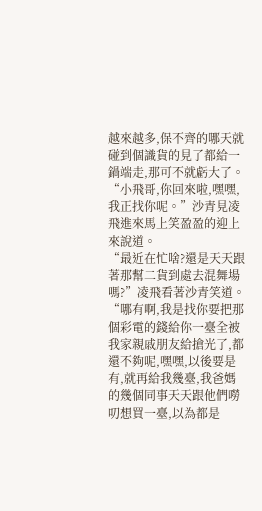越來越多,保不齊的哪天就碰到個識貨的見了都給一鍋端走,那可不就虧大了。
“小飛哥,你回來啦,嘿嘿,我正找你呢。”沙青見凌飛進來馬上笑盈盈的迎上來說道。
“最近在忙啥?還是天天跟著那幫二貨到處去混舞場嗎?”凌飛看著沙青笑道。
“哪有啊,我是找你要把那個彩電的錢給你一臺全被我家親戚朋友給搶光了,都還不夠呢,嘿嘿,以後要是有,就再給我幾臺,我爸媽的幾個同事天天跟他們嘮叨想買一臺,以為都是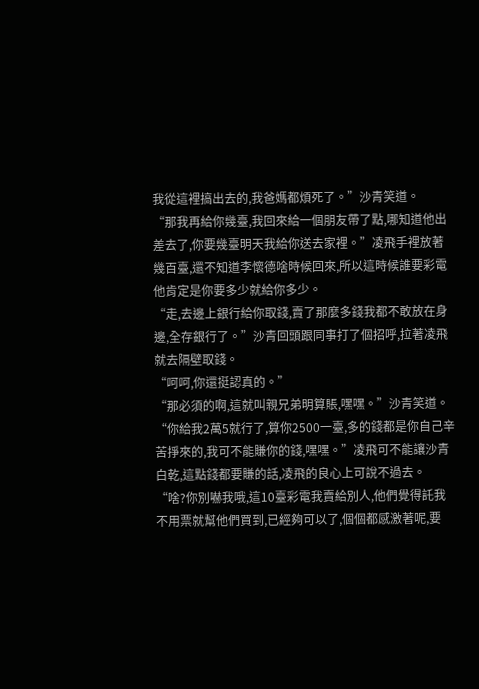我從這裡搞出去的,我爸媽都煩死了。”沙青笑道。
“那我再給你幾臺,我回來給一個朋友帶了點,哪知道他出差去了,你要幾臺明天我給你送去家裡。”凌飛手裡放著幾百臺,還不知道李懷德啥時候回來,所以這時候誰要彩電他肯定是你要多少就給你多少。
“走,去邊上銀行給你取錢,賣了那麼多錢我都不敢放在身邊,全存銀行了。”沙青回頭跟同事打了個招呼,拉著凌飛就去隔壁取錢。
“呵呵,你還挺認真的。”
“那必須的啊,這就叫親兄弟明算賬,嘿嘿。”沙青笑道。
“你給我2萬5就行了,算你2500一臺,多的錢都是你自己辛苦掙來的,我可不能賺你的錢,嘿嘿。”凌飛可不能讓沙青白乾,這點錢都要賺的話,凌飛的良心上可說不過去。
“啥?你別嚇我哦,這10臺彩電我賣給別人,他們覺得託我不用票就幫他們買到,已經夠可以了,個個都感激著呢,要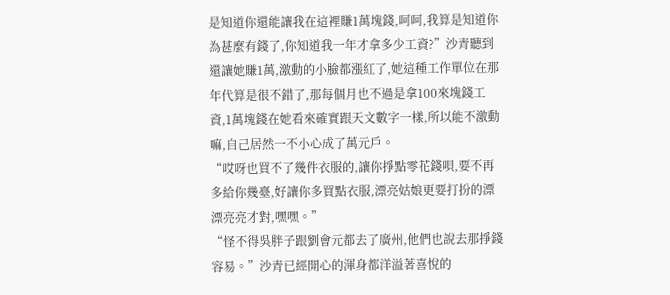是知道你還能讓我在這裡賺1萬塊錢,呵呵,我算是知道你為甚麼有錢了,你知道我一年才拿多少工資?”沙青聽到還讓她賺1萬,激動的小臉都漲紅了,她這種工作單位在那年代算是很不錯了,那每個月也不過是拿100來塊錢工資,1萬塊錢在她看來確實跟天文數字一樣,所以能不激動嘛,自己居然一不小心成了萬元戶。
“哎呀也買不了幾件衣服的,讓你掙點零花錢唄,要不再多給你幾臺,好讓你多買點衣服,漂亮姑娘更要打扮的漂漂亮亮才對,嘿嘿。”
“怪不得吳胖子跟劉會元都去了廣州,他們也說去那掙錢容易。”沙青已經開心的渾身都洋溢著喜悅的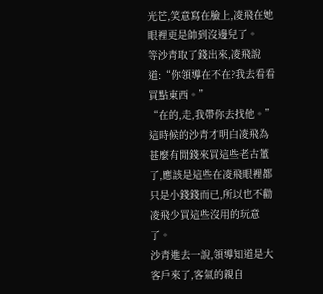光芒,笑意寫在臉上,凌飛在她眼裡更是帥到沒邊兒了。
等沙青取了錢出來,凌飛說道:“你領導在不在?我去看看買點東西。”
“在的,走,我帶你去找他。”這時候的沙青才明白凌飛為甚麼有閒錢來買這些老古董了,應該是這些在凌飛眼裡都只是小錢錢而已,所以也不勸凌飛少買這些沒用的玩意了。
沙青進去一說,領導知道是大客戶來了,客氣的親自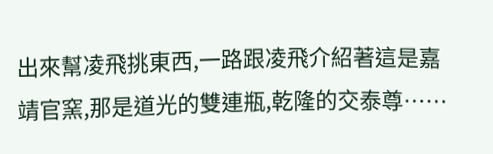出來幫凌飛挑東西,一路跟凌飛介紹著這是嘉靖官窯,那是道光的雙連瓶,乾隆的交泰尊……